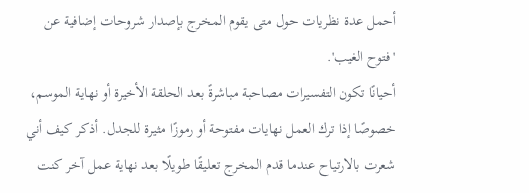أحمل عدة نظريات حول متى يقوم المخرج بإصدار شروحات إضافية عن 'فتوح الغيب'.
أحيانًا تكون التفسيرات مصاحبة مباشرةً بعد الحلقة الأخيرة أو نهاية الموسم، خصوصًا إذا ترك العمل نهايات مفتوحة أو رموزًا مثيرة للجدل. أذكر كيف أني شعرت بالارتياح عندما قدم المخرج تعليقًا طويلًا بعد نهاية عمل آخر كنت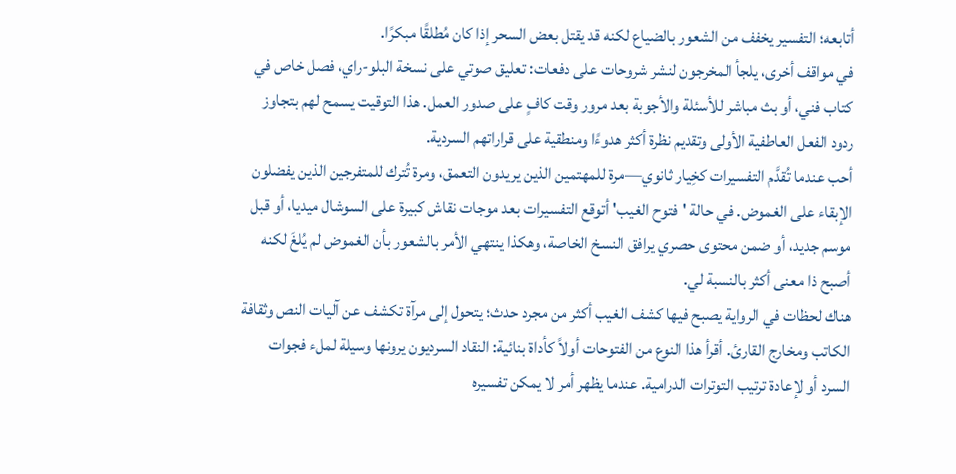أتابعه؛ التفسير يخفف من الشعور بالضياع لكنه قد يقتل بعض السحر إذا كان مُطلقًا مبكرًا.
في مواقف أخرى، يلجأ المخرجون لنشر شروحات على دفعات: تعليق صوتي على نسخة البلو-راي، فصل خاص في كتاب فني، أو بث مباشر للأسئلة والأجوبة بعد مرور وقت كافٍ على صدور العمل. هذا التوقيت يسمح لهم بتجاوز ردود الفعل العاطفية الأولى وتقديم نظرة أكثر هدوءًا ومنطقية على قراراتهم السردية.
أحب عندما تُقدَّم التفسيرات كخِيار ثانوي—مرة للمهتمين الذين يريدون التعمق، ومرة تُترك للمتفرجين الذين يفضلون الإبقاء على الغموض. في حالة 'فتوح الغيب' أتوقع التفسيرات بعد موجات نقاش كبيرة على السوشال ميديا، أو قبل موسم جديد، أو ضمن محتوى حصري يرافق النسخ الخاصة، وهكذا ينتهي الأمر بالشعور بأن الغموض لم يُلغَ لكنه أصبح ذا معنى أكثر بالنسبة لي.
هناك لحظات في الرواية يصبح فيها كشف الغيب أكثر من مجرد حدث؛ يتحول إلى مرآة تكشف عن آليات النص وثقافة الكاتب ومخارج القارئ. أقرأ هذا النوع من الفتوحات أولاً كأداة بنائية: النقاد السرديون يرونها وسيلة لملء فجوات السرد أو لإعادة ترتيب التوترات الدرامية. عندما يظهر أمر لا يمكن تفسيره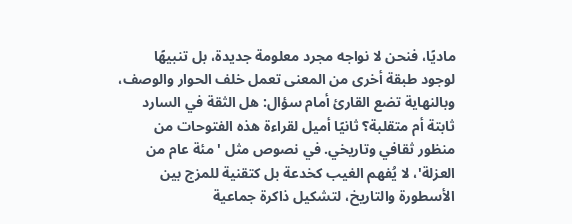ماديًا، فنحن لا نواجه مجرد معلومة جديدة، بل تنبيهًا لوجود طبقة أخرى من المعنى تعمل خلف الحوار والوصف، وبالنهاية تضع القارئ أمام سؤال: هل الثقة في السارد ثابتة أم متقلبة؟ ثانيًا أميل لقراءة هذه الفتوحات من منظور ثقافي وتاريخي. في نصوص مثل 'مئة عام من العزلة'، لا يُفهم الغيب كخدعة بل كتقنية للمزج بين الأسطورة والتاريخ، لتشكيل ذاكرة جماعية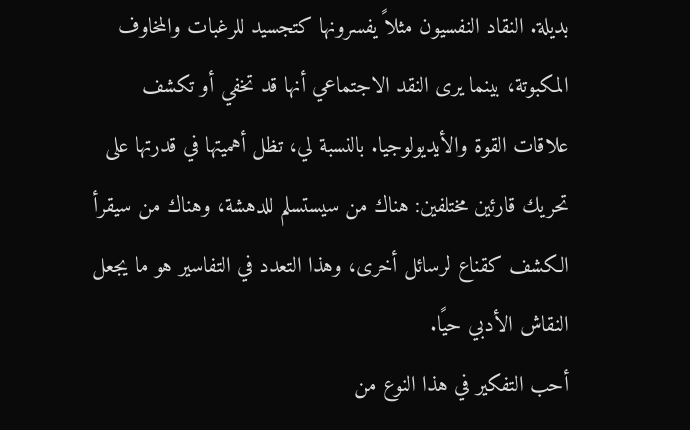بديلة. النقاد النفسيون مثلاً يفسرونها كتجسيد للرغبات والمخاوف المكبوتة، بينما يرى النقد الاجتماعي أنها قد تخفي أو تكشف علاقات القوة والأيديولوجيا. بالنسبة لي، تظل أهميتها في قدرتها على تحريك قارئين مختلفين: هناك من سيستسلم للدهشة، وهناك من سيقرأ الكشف كقناع لرسائل أخرى، وهذا التعدد في التفاسير هو ما يجعل النقاش الأدبي حيًا.
أحب التفكير في هذا النوع من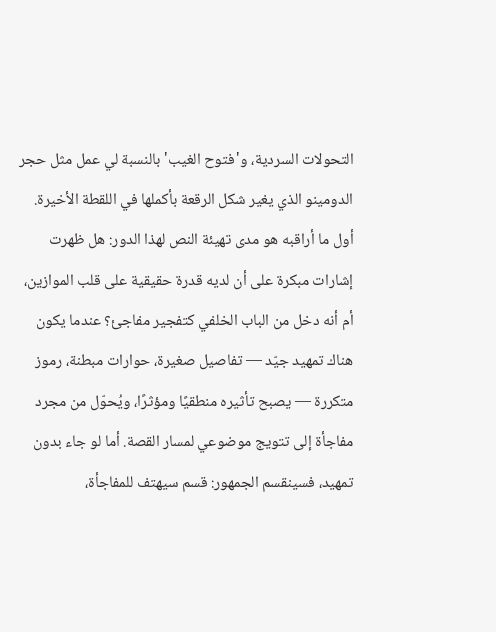التحولات السردية، و'فتوح الغيب' بالنسبة لي عمل مثل حجر الدومينو الذي يغير شكل الرقعة بأكملها في اللقطة الأخيرة.
أول ما أراقبه هو مدى تهيئة النص لهذا الدور: هل ظهرت إشارات مبكرة على أن لديه قدرة حقيقية على قلب الموازين، أم أنه دخل من الباب الخلفي كتفجير مفاجئ؟ عندما يكون هناك تمهيد جيّد — تفاصيل صغيرة، حوارات مبطنة، رموز متكررة — يصبح تأثيره منطقيًا ومؤثرًا، ويُحوّل من مجرد مفاجأة إلى تتويج موضوعي لمسار القصة. أما لو جاء بدون تمهيد، فسينقسم الجمهور: قسم سيهتف للمفاجأة،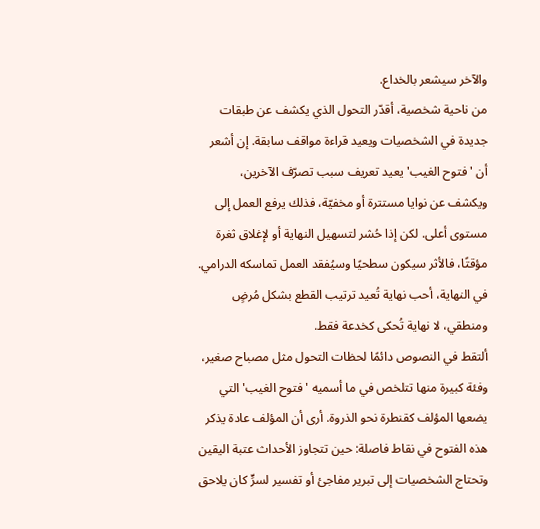والآخر سيشعر بالخداع.
من ناحية شخصية، أقدّر التحول الذي يكشف عن طبقات جديدة في الشخصيات ويعيد قراءة مواقف سابقة. إن أشعر أن 'فتوح الغيب' يعيد تعريف سبب تصرّف الآخرين، ويكشف عن نوايا مستترة أو مخفيّة، فذلك يرفع العمل إلى مستوى أعلى. لكن إذا حُشر لتسهيل النهاية أو لإغلاق ثغرة مؤقتًا، فالأثر سيكون سطحيًا وسيُفقد العمل تماسكه الدرامي. في النهاية، أحب نهاية تُعيد ترتيب القطع بشكل مُرضٍ ومنطقي، لا نهاية تُحكى كخدعة فقط.
ألتقط في النصوص دائمًا لحظات التحول مثل مصباح صغير، وفئة كبيرة منها تتلخص في ما أسميه 'فتوح الغيب' التي يضعها المؤلف كقنطرة نحو الذروة. أرى أن المؤلف عادة يذكر هذه الفتوح في نقاط فاصلة: حين تتجاوز الأحداث عتبة اليقين وتحتاج الشخصيات إلى تبرير مفاجئ أو تفسير لسرٍّ كان يلاحق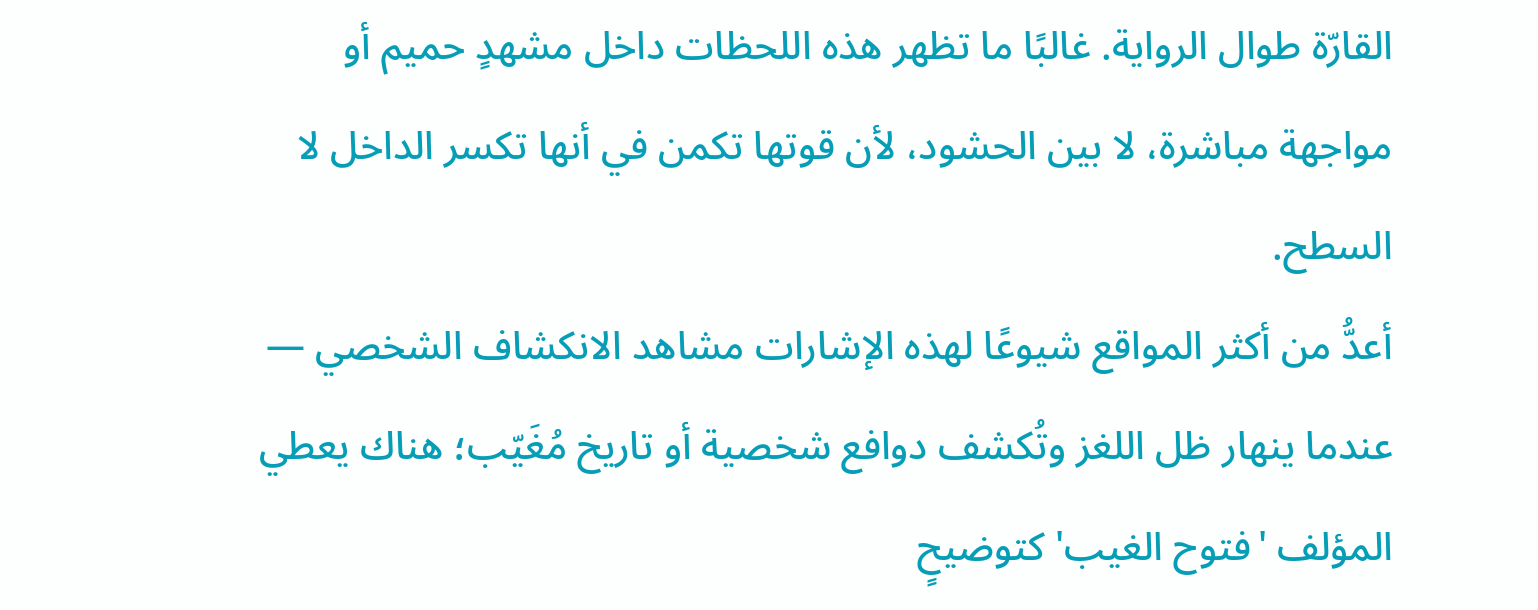القارّة طوال الرواية. غالبًا ما تظهر هذه اللحظات داخل مشهدٍ حميم أو مواجهة مباشرة، لا بين الحشود، لأن قوتها تكمن في أنها تكسر الداخل لا السطح.
أعدُّ من أكثر المواقع شيوعًا لهذه الإشارات مشاهد الانكشاف الشخصي — عندما ينهار ظل اللغز وتُكشف دوافع شخصية أو تاريخ مُغَيّب؛ هناك يعطي المؤلف 'فتوح الغيب' كتوضيحٍ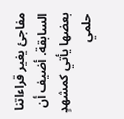مفاجئ يغير قراءاتنا السابقة. أضيف أن بعضها يأتي كمشهدٍ حلمي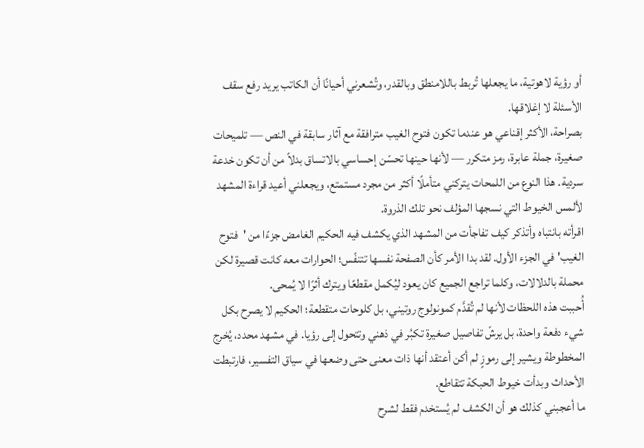أو رؤية لاهوتية، ما يجعلها تُربط باللامنطق وبالقدر، وتُشعرني أحيانًا أن الكاتب يريد رفع سقف الأسئلة لا إغلاقها.
بصراحة، الأكثر إقناعي هو عندما تكون فتوح الغيب مترافقة مع آثار سابقة في النص — تلميحات صغيرة، جملة عابرة، رمز متكرر — لأنها حينها تحسّن إحساسي بالاتساق بدلاً من أن تكون خدعة سردية. هذا النوع من اللمحات يتركني متأملًا أكثر من مجرد مستمتع، ويجعلني أعيد قراءة المشهد لألمس الخيوط التي نسجها المؤلف نحو تلك الذروة.
اقرأته بانتباه وأتذكر كيف تفاجأت من المشهد الذي يكشف فيه الحكيم الغامض جزءًا من 'فتوح الغيب' في الجزء الأول. لقد بدا الأمر كأن الصفحة نفسها تتنفّس؛ الحوارات معه كانت قصيرة لكن محملة بالدلالات، وكلما تراجع الجميع كان يعود ليُكمل مقطعًا ويترك أثرًا لا يُمحى.
أُحببت هذه اللحظات لأنها لم تُقدَّم كمونولوج روتيني، بل كلوحات متقطعة؛ الحكيم لا يصرح بكل شيء دفعة واحدة، بل يرشّ تفاصيل صغيرة تكبُر في ذهني وتتحول إلى رؤيا. في مشهد محدد، يُخرج المخطوطة ويشير إلى رموزٍ لم أكن أعتقد أنها ذات معنى حتى وضعها في سياق التفسير، فارتبطت الأحداث وبدأت خيوط الحبكة تتقاطع.
ما أعجبني كذلك هو أن الكشف لم يُستخدم فقط لشرح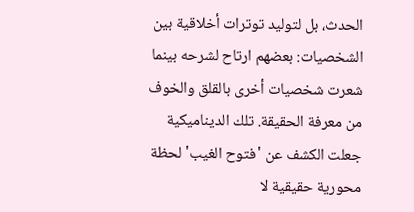الحدث، بل لتوليد توترات أخلاقية بين الشخصيات: بعضهم ارتاح لشرحه بينما شعرت شخصيات أخرى بالقلق والخوف من معرفة الحقيقة. تلك الديناميكية جعلت الكشف عن 'فتوح الغيب' لحظة محورية حقيقية لا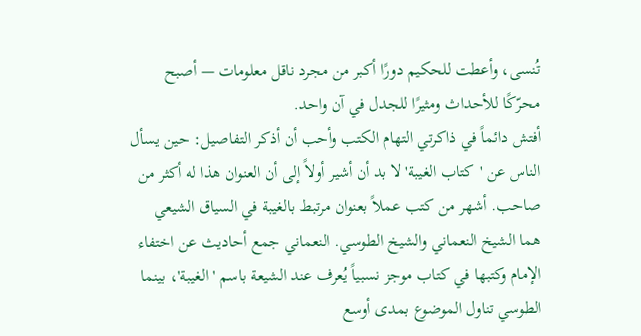تُنسى، وأعطت للحكيم دورًا أكبر من مجرد ناقل معلومات — أصبح محرّكًا للأحداث ومثيرًا للجدل في آن واحد.
أفتش دائماً في ذاكرتي التهام الكتب وأحب أن أذكر التفاصيل: حين يسأل الناس عن 'كتاب الغيبة' لا بد أن أشير أولاً إلى أن العنوان هذا له أكثر من صاحب. أشهر من كتب عملاً بعنوان مرتبط بالغيبة في السياق الشيعي هما الشيخ النعماني والشيخ الطوسي. النعماني جمع أحاديث عن اختفاء الإمام وكتبها في كتاب موجز نسبياً يُعرف عند الشيعة باسم 'الغيبة'، بينما الطوسي تناول الموضوع بمدى أوسع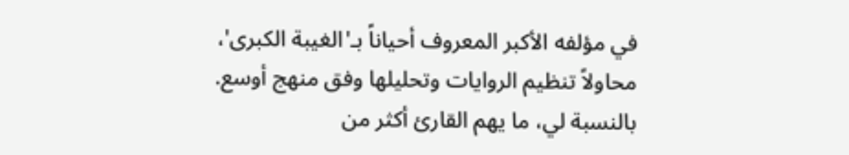في مؤلفه الأكبر المعروف أحياناً بـ'الغيبة الكبرى'، محاولاً تنظيم الروايات وتحليلها وفق منهج أوسع.
بالنسبة لي، ما يهم القارئ أكثر من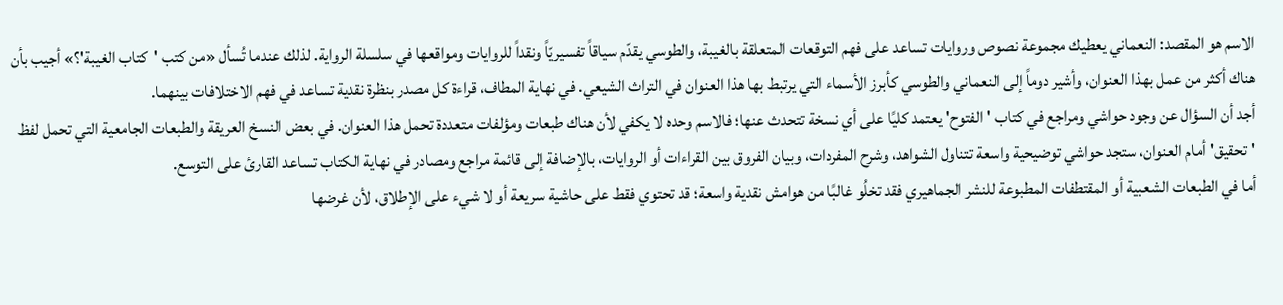الاسم هو المقصد: النعماني يعطيك مجموعة نصوص وروايات تساعد على فهم التوقعات المتعلقة بالغيبة، والطوسي يقدّم سياقاً تفسيريّاً ونقداً للروايات ومواقعها في سلسلة الرواية. لذلك عندما تُسأل «من كتب 'كتاب الغيبة'؟» أجيب بأن هناك أكثر من عمل بهذا العنوان، وأشير دوماً إلى النعماني والطوسي كأبرز الأسماء التي يرتبط بها هذا العنوان في التراث الشيعي. في نهاية المطاف، قراءة كل مصدر بنظرة نقدية تساعد في فهم الاختلافات بينهما.
أجد أن السؤال عن وجود حواشي ومراجع في كتاب 'الفتوح' يعتمد كليًا على أي نسخة تتحدث عنها؛ فالاسم وحده لا يكفي لأن هناك طبعات ومؤلفات متعددة تحمل هذا العنوان. في بعض النسخ العريقة والطبعات الجامعية التي تحمل لفظ 'تحقيق' أمام العنوان، ستجد حواشي توضيحية واسعة تتناول الشواهد، وشرح المفردات، وبيان الفروق بين القراءات أو الروايات، بالإضافة إلى قائمة مراجع ومصادر في نهاية الكتاب تساعد القارئ على التوسع.
أما في الطبعات الشعبية أو المقتطفات المطبوعة للنشر الجماهيري فقد تخلُو غالبًا من هوامش نقدية واسعة؛ قد تحتوي فقط على حاشية سريعة أو لا شيء على الإطلاق، لأن غرضها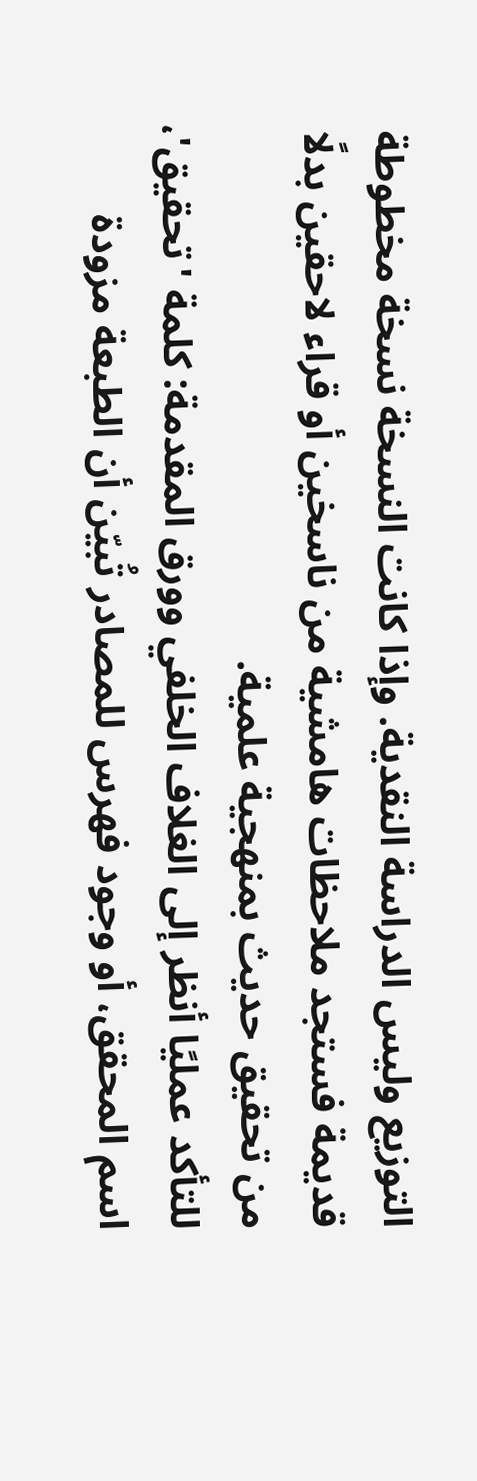التوزيع وليس الدراسة النقدية. وإذا كانت النسخة نسخة مخطوطة قديمة فستجد ملاحظات هامشية من ناسخين أو قراء لاحقين بدلًا من تحقيق حديث بمنهجية علمية.
للتأكد عمليًا أنظر إلى الغلاف الخلفي وورق المقدمة: كلمة 'تحقيق'، اسم المحقق، أو وجود فهرس للمصادر تُبيّن أن الطبعة مزودة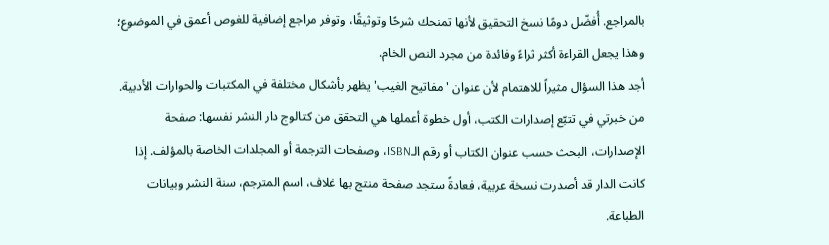بالمراجع. أُفضّل دومًا نسخ التحقيق لأنها تمنحك شرحًا وتوثيقًا، وتوفر مراجع إضافية للغوص أعمق في الموضوع؛ وهذا يجعل القراءة أكثر ثراءً وفائدة من مجرد النص الخام.
أجد هذا السؤال مثيراً للاهتمام لأن عنوان 'مفاتيح الغيب' يظهر بأشكال مختلفة في المكتبات والحوارات الأدبية.
من خبرتي في تتبّع إصدارات الكتب، أول خطوة أعملها هي التحقق من كتالوج دار النشر نفسها: صفحة الإصدارات، البحث حسب عنوان الكتاب أو رقم الـISBN، وصفحات الترجمة أو المجلدات الخاصة بالمؤلف. إذا كانت الدار قد أصدرت نسخة عربية، فعادةً ستجد صفحة منتج بها غلاف، اسم المترجم، سنة النشر وبيانات الطباعة.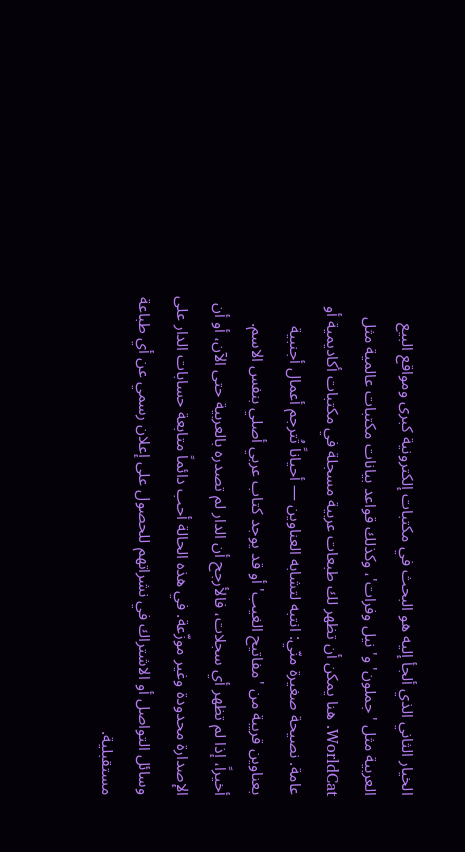الخيار الثاني الذي ألجأ إليه هو البحث في مكتبات إلكترونية كبرى ومواقع البيع العربية مثل 'جملون' و'نيل وفرات'، وكذلك قواعد بيانات مكتبات عالمية مثل WorldCat. هنا يمكن أن تظهر لك طبعات عربية مسجلة في مكتبات أكاديمية أو عامة. نصيحة صغيرة منّي: انتبه لتشابه العناوين — أحياناً تُترجم أعمال أجنبية بعناوين قريبة من 'مفاتيح الغيب' أو قد يوجد كتاب عربي أصلي بنفس الاسم.
أخيراً، إذا لم تظهر أي سجلات، فالأرجح أن الدار لم تصدره بالعربية حتى الآن، أو أن الإصدارة محدودة وغير موزّعة. في هذه الحالة أحب دائماً متابعة حسابات الدار على وسائل التواصل أو الاشتراك في نشراتهم للحصول على إعلان رسمي عن أي طباعة مستقبلية.